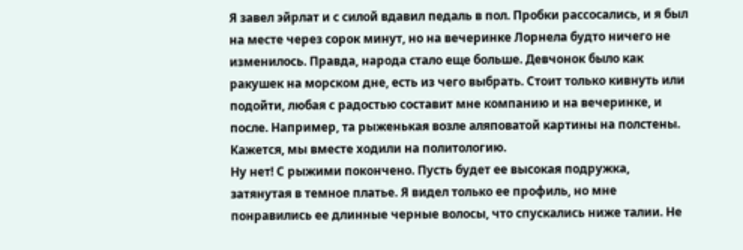Я завел эйрлат и с силой вдавил педаль в пол. Пробки рассосались, и я был на месте через сорок минут, но на вечеринке Лорнела будто ничего не изменилось. Правда, народа стало еще больше. Девчонок было как ракушек на морском дне, есть из чего выбрать. Стоит только кивнуть или подойти, любая с радостью составит мне компанию и на вечеринке, и после. Например, та рыженькая возле аляповатой картины на полстены. Кажется, мы вместе ходили на политологию.
Ну нет! С рыжими покончено. Пусть будет ее высокая подружка, затянутая в темное платье. Я видел только ее профиль, но мне понравились ее длинные черные волосы, что спускались ниже талии. Не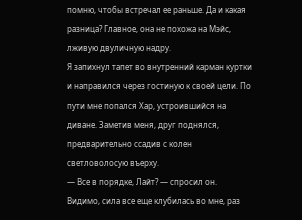помню, чтобы встречал ее раньше. Да и какая разница? Главное, она не похожа на Мэйс, лживую двуличную надру.
Я запихнул тапет во внутренний карман куртки и направился через гостиную к своей цели. По пути мне попался Хар, устроившийся на диване. Заметив меня, друг поднялся, предварительно ссадив с колен светловолосую въерху.
— Все в порядке, Лайт? — спросил он.
Видимо, сила все еще клубилась во мне, раз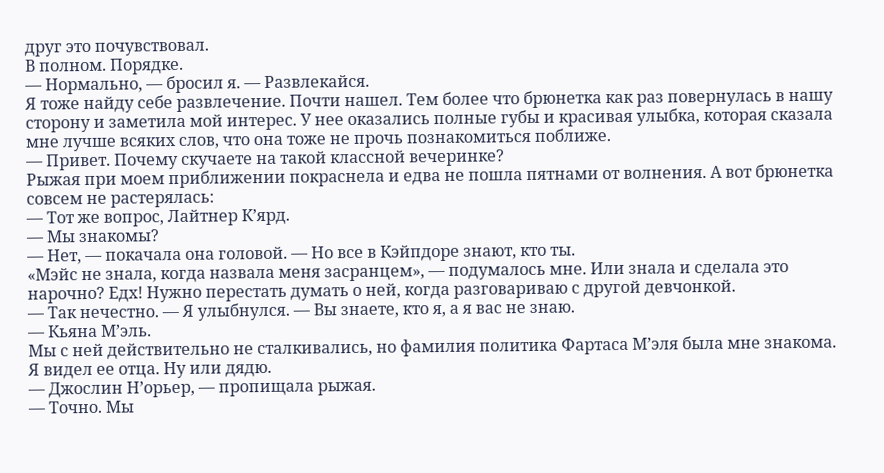друг это почувствовал.
В полном. Порядке.
— Нормально, — бросил я. — Развлекайся.
Я тоже найду себе развлечение. Почти нашел. Тем более что брюнетка как раз повернулась в нашу сторону и заметила мой интерес. У нее оказались полные губы и красивая улыбка, которая сказала мне лучше всяких слов, что она тоже не прочь познакомиться поближе.
— Привет. Почему скучаете на такой классной вечеринке?
Рыжая при моем приближении покраснела и едва не пошла пятнами от волнения. А вот брюнетка совсем не растерялась:
— Тот же вопрос, Лайтнер К’ярд.
— Мы знакомы?
— Нет, — покачала она головой. — Но все в Кэйпдоре знают, кто ты.
«Мэйс не знала, когда назвала меня засранцем», — подумалось мне. Или знала и сделала это нарочно? Едх! Нужно перестать думать о ней, когда разговариваю с другой девчонкой.
— Так нечестно. — Я улыбнулся. — Вы знаете, кто я, а я вас не знаю.
— Кьяна М’эль.
Мы с ней действительно не сталкивались, но фамилия политика Фартаса М’эля была мне знакома. Я видел ее отца. Ну или дядю.
— Джослин Н’орьер, — пропищала рыжая.
— Точно. Мы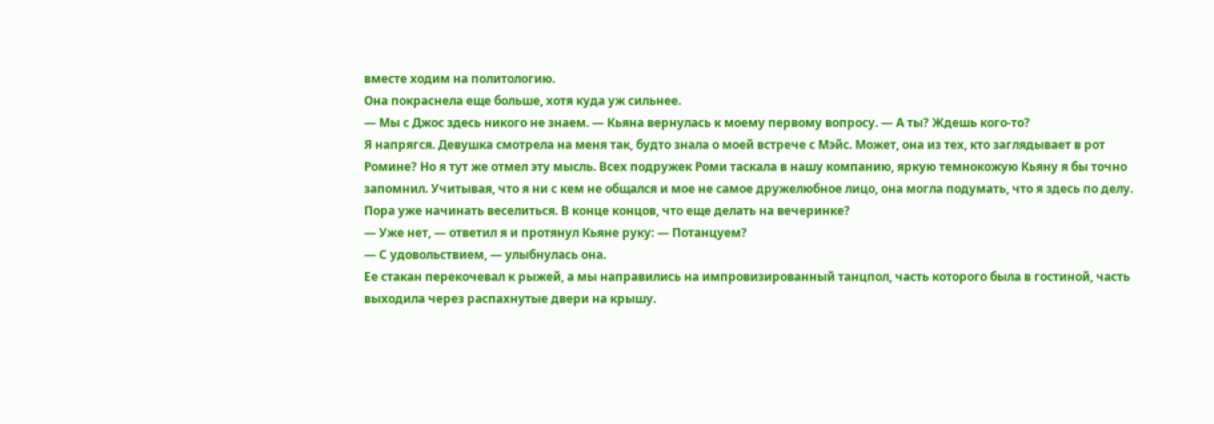вместе ходим на политологию.
Она покраснела еще больше, хотя куда уж сильнее.
— Мы с Джос здесь никого не знаем. — Кьяна вернулась к моему первому вопросу. — А ты? Ждешь кого-то?
Я напрягся. Девушка смотрела на меня так, будто знала о моей встрече с Мэйс. Может, она из тех, кто заглядывает в рот Ромине? Но я тут же отмел эту мысль. Всех подружек Роми таскала в нашу компанию, яркую темнокожую Кьяну я бы точно запомнил. Учитывая, что я ни с кем не общался и мое не самое дружелюбное лицо, она могла подумать, что я здесь по делу.
Пора уже начинать веселиться. В конце концов, что еще делать на вечеринке?
— Уже нет, — ответил я и протянул Кьяне руку: — Потанцуем?
— С удовольствием, — улыбнулась она.
Ее стакан перекочевал к рыжей, а мы направились на импровизированный танцпол, часть которого была в гостиной, часть выходила через распахнутые двери на крышу.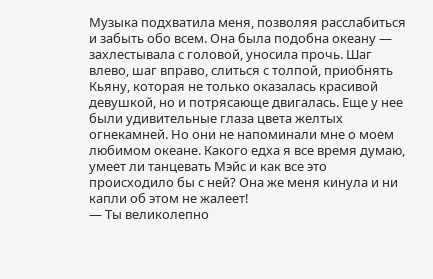Музыка подхватила меня, позволяя расслабиться и забыть обо всем. Она была подобна океану — захлестывала с головой, уносила прочь. Шаг влево, шаг вправо, слиться с толпой, приобнять Кьяну, которая не только оказалась красивой девушкой, но и потрясающе двигалась. Еще у нее были удивительные глаза цвета желтых огнекамней. Но они не напоминали мне о моем любимом океане. Какого едха я все время думаю, умеет ли танцевать Мэйс и как все это происходило бы с ней? Она же меня кинула и ни капли об этом не жалеет!
— Ты великолепно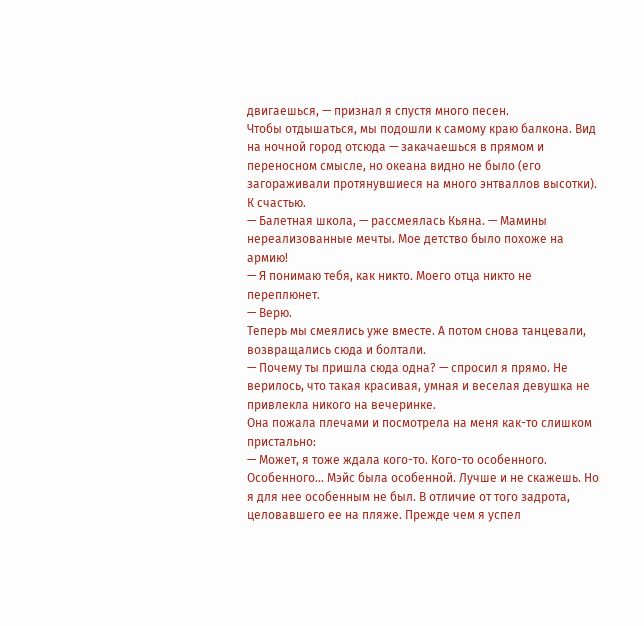двигаешься, — признал я спустя много песен.
Чтобы отдышаться, мы подошли к самому краю балкона. Вид на ночной город отсюда — закачаешься в прямом и переносном смысле, но океана видно не было (его загораживали протянувшиеся на много энтваллов высотки). К счастью.
— Балетная школа, — рассмеялась Кьяна. — Мамины нереализованные мечты. Мое детство было похоже на армию!
— Я понимаю тебя, как никто. Моего отца никто не переплюнет.
— Верю.
Теперь мы смеялись уже вместе. А потом снова танцевали, возвращались сюда и болтали.
— Почему ты пришла сюда одна? — спросил я прямо. Не верилось, что такая красивая, умная и веселая девушка не привлекла никого на вечеринке.
Она пожала плечами и посмотрела на меня как-то слишком пристально:
— Может, я тоже ждала кого-то. Кого-то особенного.
Особенного… Мэйс была особенной. Лучше и не скажешь. Но я для нее особенным не был. В отличие от того задрота, целовавшего ее на пляже. Прежде чем я успел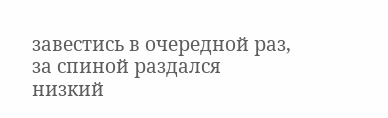завестись в очередной раз, за спиной раздался низкий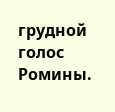грудной голос Ромины.